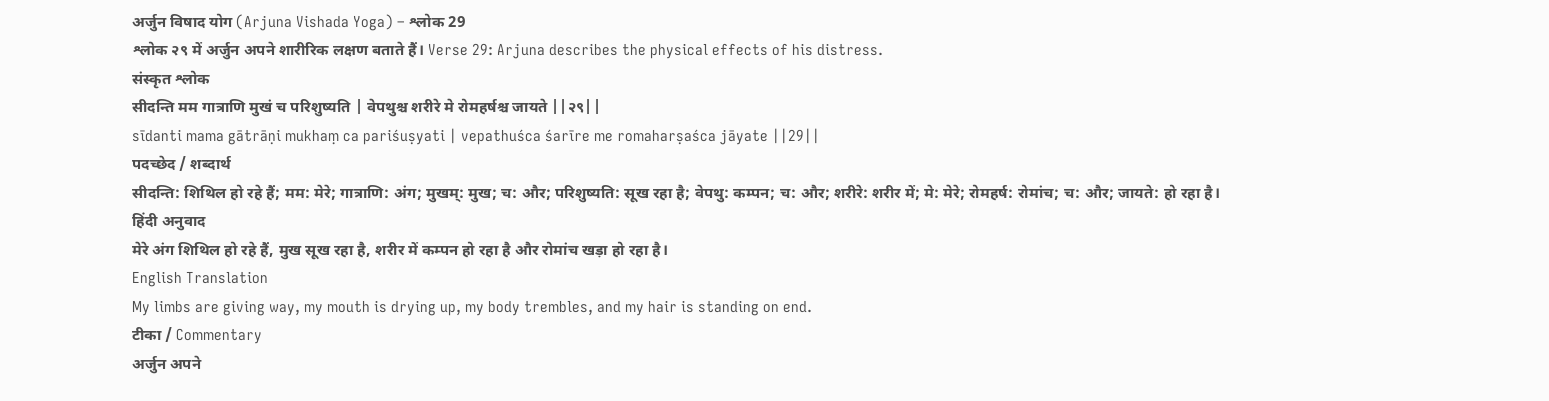अर्जुन विषाद योग (Arjuna Vishada Yoga) – श्लोक 29
श्लोक २९ में अर्जुन अपने शारीरिक लक्षण बताते हैं। Verse 29: Arjuna describes the physical effects of his distress.
संस्कृत श्लोक
सीदन्ति मम गात्राणि मुखं च परिशुष्यति | वेपथुश्च शरीरे मे रोमहर्षश्च जायते ||२९||
sīdanti mama gātrāṇi mukhaṃ ca pariśuṣyati | vepathuśca śarīre me romaharṣaśca jāyate ||29||
पदच्छेद / शब्दार्थ
सीदन्ति: शिथिल हो रहे हैं; मम: मेरे; गात्राणि: अंग; मुखम्: मुख; च: और; परिशुष्यति: सूख रहा है; वेपथु: कम्पन; च: और; शरीरे: शरीर में; मे: मेरे; रोमहर्ष: रोमांच; च: और; जायते: हो रहा है।
हिंदी अनुवाद
मेरे अंग शिथिल हो रहे हैं, मुख सूख रहा है, शरीर में कम्पन हो रहा है और रोमांच खड़ा हो रहा है।
English Translation
My limbs are giving way, my mouth is drying up, my body trembles, and my hair is standing on end.
टीका / Commentary
अर्जुन अपने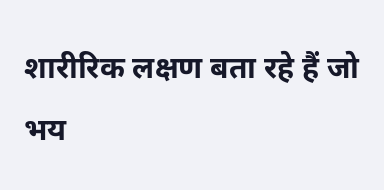शारीरिक लक्षण बता रहे हैं जो भय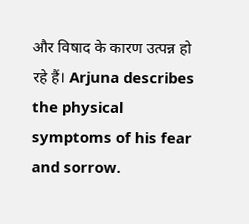और विषाद के कारण उत्पन्न हो रहे हैं। Arjuna describes the physical symptoms of his fear and sorrow.